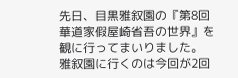先日、目黒雅叙園の『第8回華道家假屋崎省吾の世界』を観に行ってまいりました。
雅叙園に行くのは今回が2回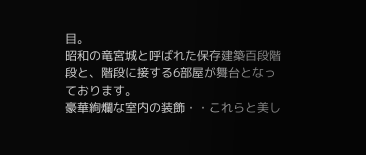目。
昭和の竜宮城と呼ばれた保存建築百段階段と、階段に接する6部屋が舞台となっております。
豪華絢爛な室内の装飾・・これらと美し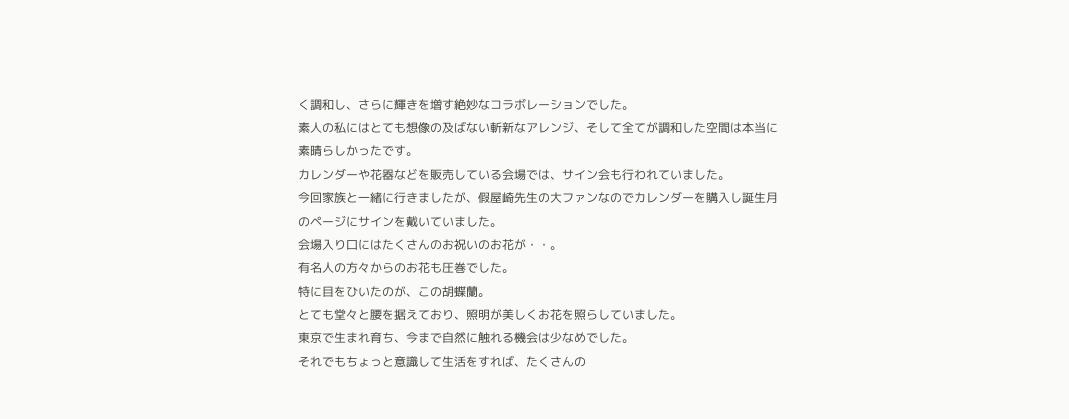く調和し、さらに輝きを増す絶妙なコラボレーションでした。
素人の私にはとても想像の及ばない斬新なアレンジ、そして全てが調和した空間は本当に素晴らしかったです。
カレンダーや花器などを販売している会場では、サイン会も行われていました。
今回家族と一緒に行きましたが、假屋崎先生の大ファンなのでカレンダーを購入し誕生月のページにサインを戴いていました。
会場入り口にはたくさんのお祝いのお花が・・。
有名人の方々からのお花も圧巻でした。
特に目をひいたのが、この胡蝶蘭。
とても堂々と腰を据えており、照明が美しくお花を照らしていました。
東京で生まれ育ち、今まで自然に触れる機会は少なめでした。
それでもちょっと意識して生活をすれば、たくさんの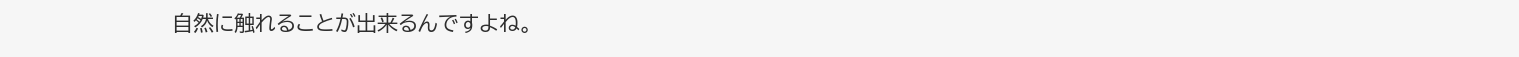自然に触れることが出来るんですよね。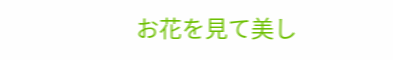お花を見て美し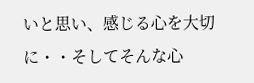いと思い、感じる心を大切に・・そしてそんな心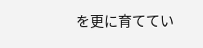を更に育ててい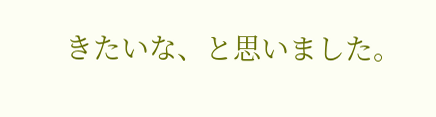きたいな、と思いました。